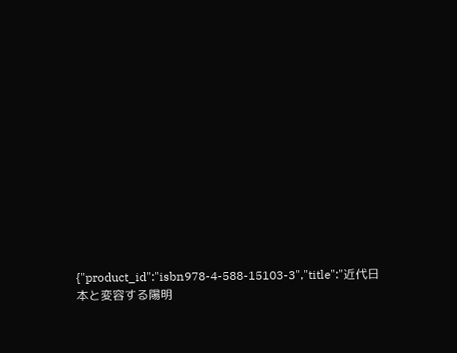{"product_id":"isbn978-4-588-15103-3","title":"近代日本と変容する陽明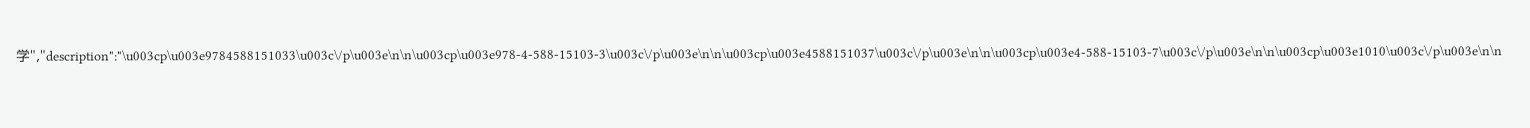学","description":"\u003cp\u003e9784588151033\u003c\/p\u003e\n\n\u003cp\u003e978-4-588-15103-3\u003c\/p\u003e\n\n\u003cp\u003e4588151037\u003c\/p\u003e\n\n\u003cp\u003e4-588-15103-7\u003c\/p\u003e\n\n\u003cp\u003e1010\u003c\/p\u003e\n\n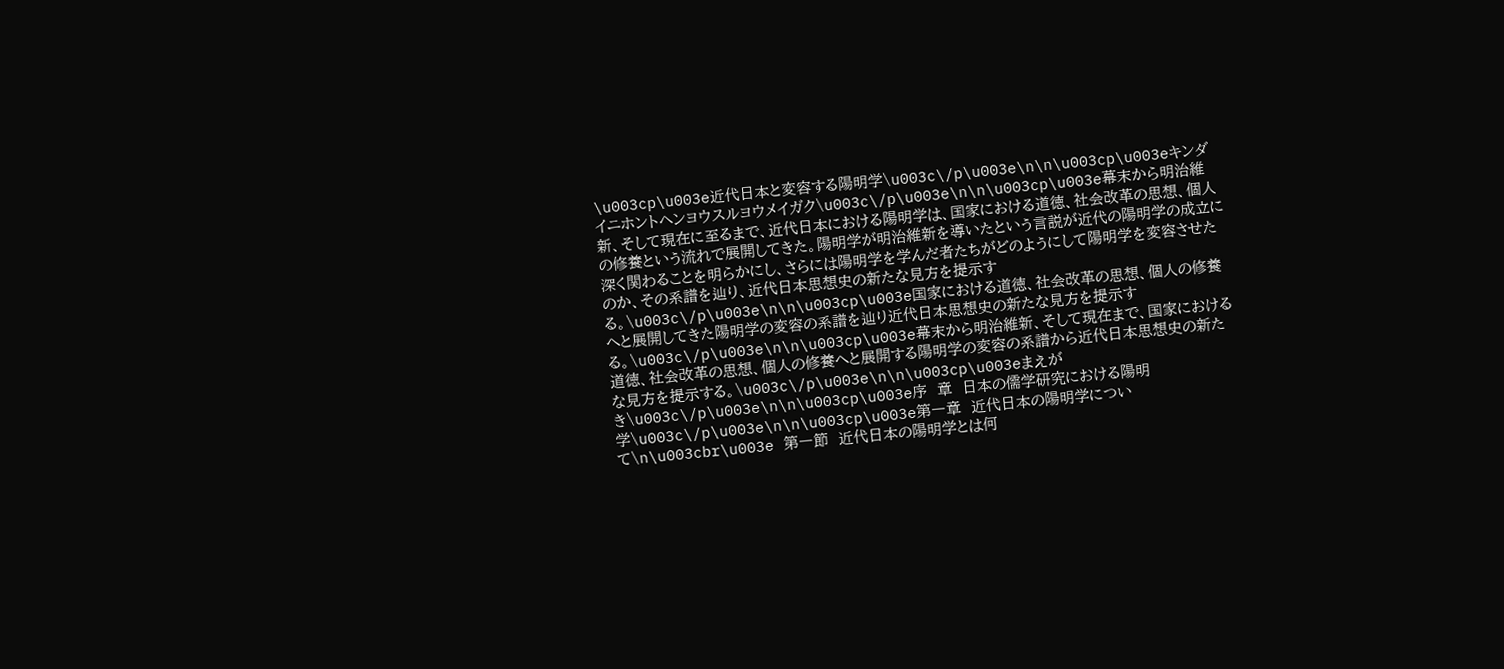\u003cp\u003e近代日本と変容する陽明学\u003c\/p\u003e\n\n\u003cp\u003eキンダイニホントヘンヨウスルヨウメイガク\u003c\/p\u003e\n\n\u003cp\u003e幕末から明治維新、そして現在に至るまで、近代日本における陽明学は、国家における道徳、社会改革の思想、個人の修養という流れで展開してきた。陽明学が明治維新を導いたという言説が近代の陽明学の成立に深く関わることを明らかにし、さらには陽明学を学んだ者たちがどのようにして陽明学を変容させたのか、その系譜を辿り、近代日本思想史の新たな見方を提示する。\u003c\/p\u003e\n\n\u003cp\u003e国家における道徳、社会改革の思想、個人の修養へと展開してきた陽明学の変容の系譜を辿り近代日本思想史の新たな見方を提示する。\u003c\/p\u003e\n\n\u003cp\u003e幕末から明治維新、そして現在まで、国家における道徳、社会改革の思想、個人の修養へと展開する陽明学の変容の系譜から近代日本思想史の新たな見方を提示する。\u003c\/p\u003e\n\n\u003cp\u003eまえがき\u003c\/p\u003e\n\n\u003cp\u003e序　章　日本の儒学研究における陽明学\u003c\/p\u003e\n\n\u003cp\u003e第一章　近代日本の陽明学について\n\u003cbr\u003e　第一節　近代日本の陽明学とは何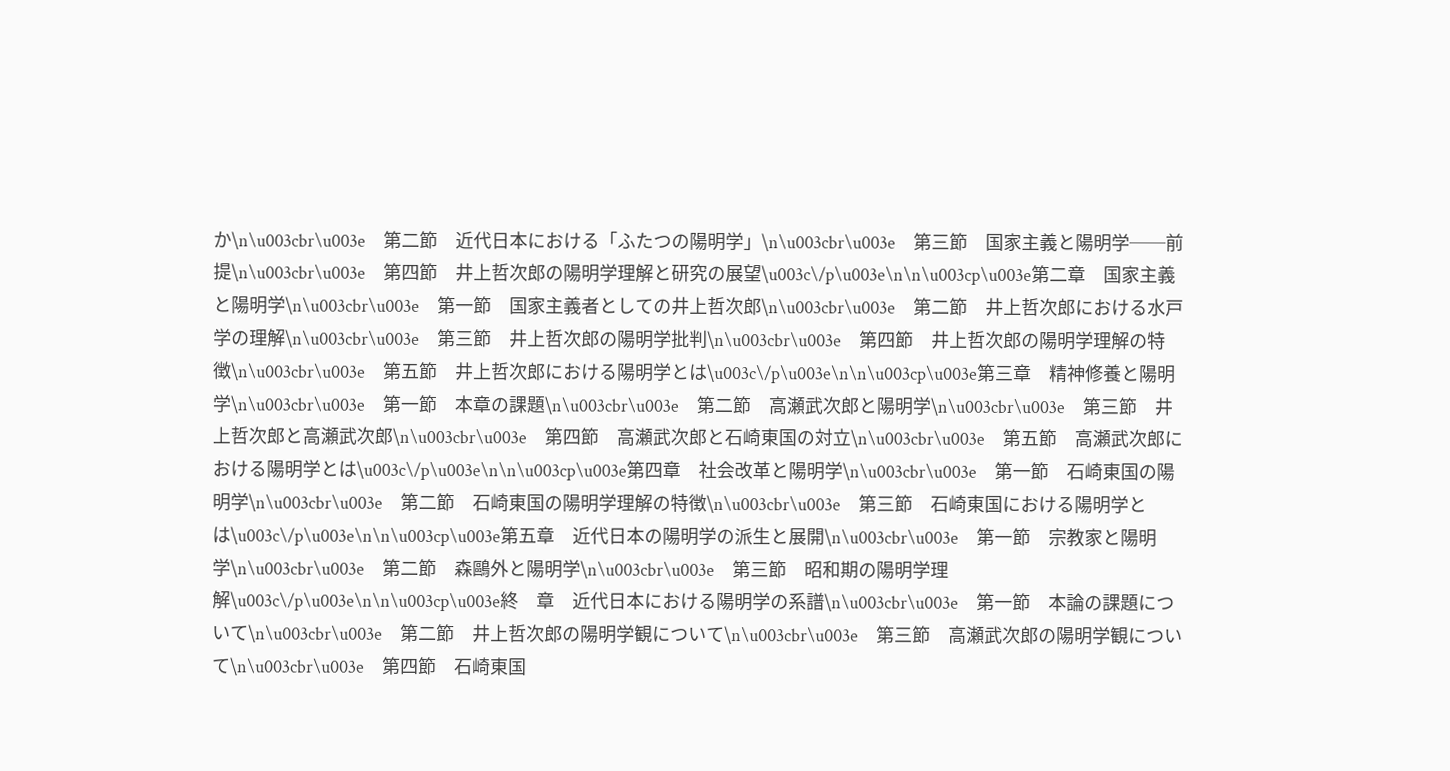か\n\u003cbr\u003e　第二節　近代日本における「ふたつの陽明学」\n\u003cbr\u003e　第三節　国家主義と陽明学──前提\n\u003cbr\u003e　第四節　井上哲次郎の陽明学理解と研究の展望\u003c\/p\u003e\n\n\u003cp\u003e第二章　国家主義と陽明学\n\u003cbr\u003e　第一節　国家主義者としての井上哲次郎\n\u003cbr\u003e　第二節　井上哲次郎における水戸学の理解\n\u003cbr\u003e　第三節　井上哲次郎の陽明学批判\n\u003cbr\u003e　第四節　井上哲次郎の陽明学理解の特徴\n\u003cbr\u003e　第五節　井上哲次郎における陽明学とは\u003c\/p\u003e\n\n\u003cp\u003e第三章　精神修養と陽明学\n\u003cbr\u003e　第一節　本章の課題\n\u003cbr\u003e　第二節　高瀬武次郎と陽明学\n\u003cbr\u003e　第三節　井上哲次郎と高瀬武次郎\n\u003cbr\u003e　第四節　高瀬武次郎と石崎東国の対立\n\u003cbr\u003e　第五節　高瀬武次郎における陽明学とは\u003c\/p\u003e\n\n\u003cp\u003e第四章　社会改革と陽明学\n\u003cbr\u003e　第一節　石崎東国の陽明学\n\u003cbr\u003e　第二節　石崎東国の陽明学理解の特徴\n\u003cbr\u003e　第三節　石崎東国における陽明学とは\u003c\/p\u003e\n\n\u003cp\u003e第五章　近代日本の陽明学の派生と展開\n\u003cbr\u003e　第一節　宗教家と陽明学\n\u003cbr\u003e　第二節　森鷗外と陽明学\n\u003cbr\u003e　第三節　昭和期の陽明学理解\u003c\/p\u003e\n\n\u003cp\u003e終　章　近代日本における陽明学の系譜\n\u003cbr\u003e　第一節　本論の課題について\n\u003cbr\u003e　第二節　井上哲次郎の陽明学観について\n\u003cbr\u003e　第三節　高瀬武次郎の陽明学観について\n\u003cbr\u003e　第四節　石崎東国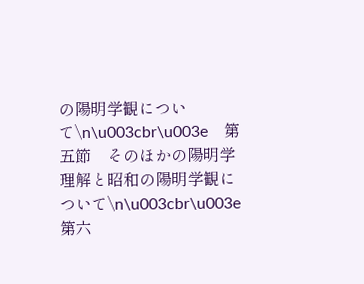の陽明学観について\n\u003cbr\u003e　第五節　そのほかの陽明学理解と昭和の陽明学観について\n\u003cbr\u003e　第六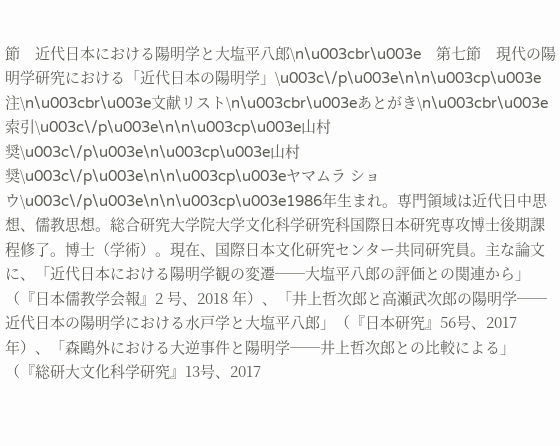節　近代日本における陽明学と大塩平八郎\n\u003cbr\u003e　第七節　現代の陽明学研究における「近代日本の陽明学」\u003c\/p\u003e\n\n\u003cp\u003e注\n\u003cbr\u003e文献リスト\n\u003cbr\u003eあとがき\n\u003cbr\u003e索引\u003c\/p\u003e\n\n\u003cp\u003e山村 奨\u003c\/p\u003e\n\u003cp\u003e山村奨\u003c\/p\u003e\n\n\u003cp\u003eヤマムラ ショウ\u003c\/p\u003e\n\n\u003cp\u003e1986年生まれ。専門領域は近代日中思想、儒教思想。総合研究大学院大学文化科学研究科国際日本研究専攻博士後期課程修了。博士（学術）。現在、国際日本文化研究センター共同研究員。主な論文に、「近代日本における陽明学観の変遷──大塩平八郎の評価との関連から」（『日本儒教学会報』2 号、2018 年）、「井上哲次郎と高瀬武次郎の陽明学──近代日本の陽明学における水戸学と大塩平八郎」（『日本研究』56号、2017 年）、「森鷗外における大逆事件と陽明学──井上哲次郎との比較による」（『総研大文化科学研究』13号、2017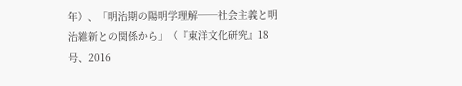年）、「明治期の陽明学理解──社会主義と明治維新との関係から」（『東洋文化研究』18号、2016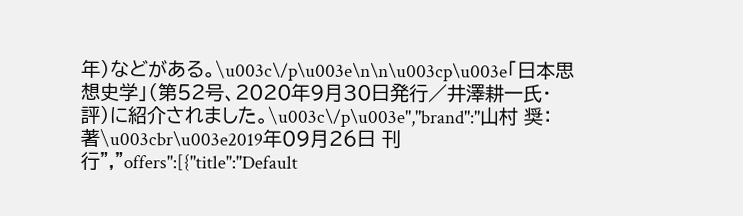年）などがある。\u003c\/p\u003e\n\n\u003cp\u003e「日本思想史学」（第52号、2020年9月30日発行／井澤耕一氏・評）に紹介されました。\u003c\/p\u003e","brand":"山村 奨：著\u003cbr\u003e2019年09月26日 刊行","offers":[{"title":"Default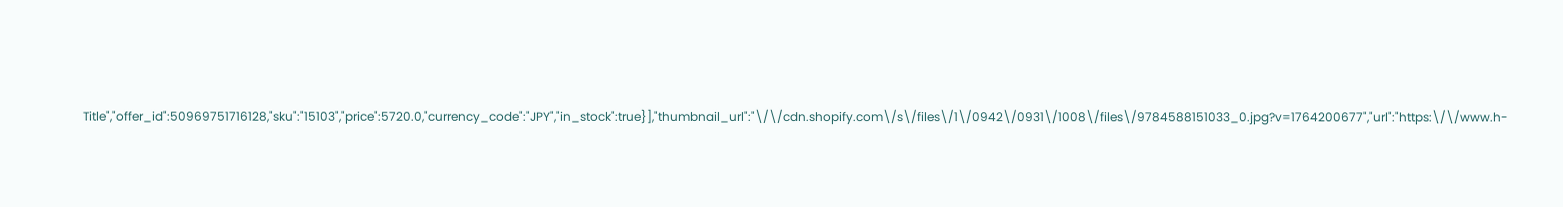Title","offer_id":50969751716128,"sku":"15103","price":5720.0,"currency_code":"JPY","in_stock":true}],"thumbnail_url":"\/\/cdn.shopify.com\/s\/files\/1\/0942\/0931\/1008\/files\/9784588151033_0.jpg?v=1764200677","url":"https:\/\/www.h-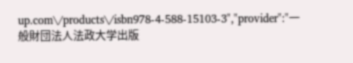up.com\/products\/isbn978-4-588-15103-3","provider":"一般財団法人法政大学出版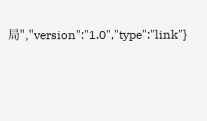局","version":"1.0","type":"link"}